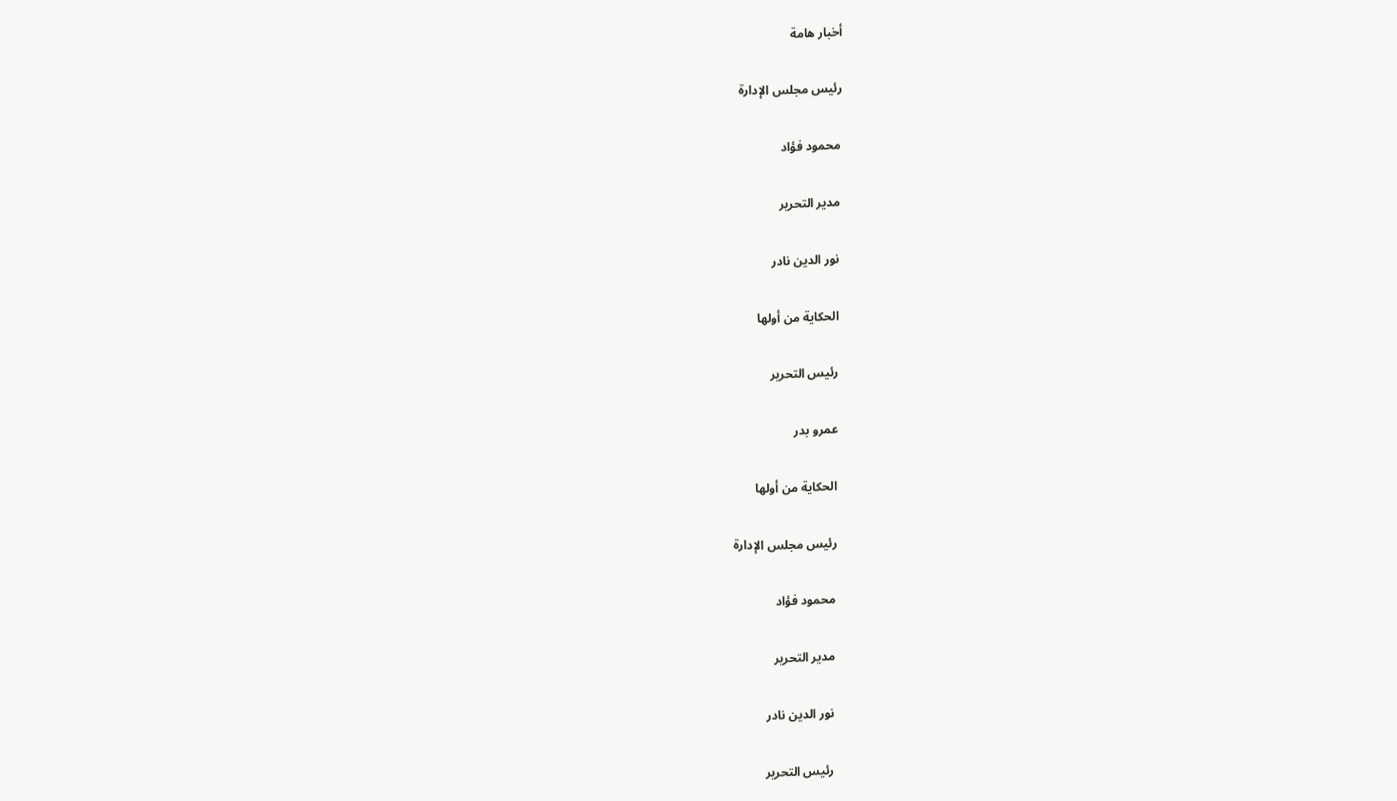أخبار هامة

رئيس مجلس الإدارة

محمود فؤاد

مدير التحرير

نور الدين نادر

الحكاية من أولها

رئيس التحرير

عمرو بدر

الحكاية من أولها

رئيس مجلس الإدارة

محمود فؤاد

مدير التحرير

نور الدين نادر

رئيس التحرير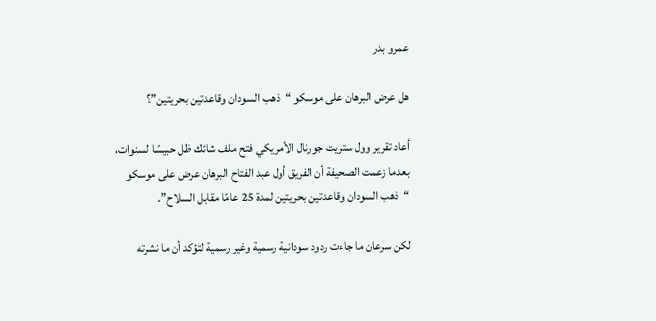عمرو بدر

هل عرض البرهان على موسكو “ذهب السودان وقاعدتين بحريتين”؟

أعاد تقرير وول ستريت جورنال الأمريكي فتح ملف شائك ظل حبيسًا لسنوات، بعدما زعمت الصحيفة أن الفريق أول عبد الفتاح البرهان عرض على موسكو “ذهب السودان وقاعدتين بحريتين لمدة 25 عامًا مقابل السلاح”.

لكن سرعان ما جاءت ردود سودانية رسمية وغير رسمية لتؤكد أن ما نشرته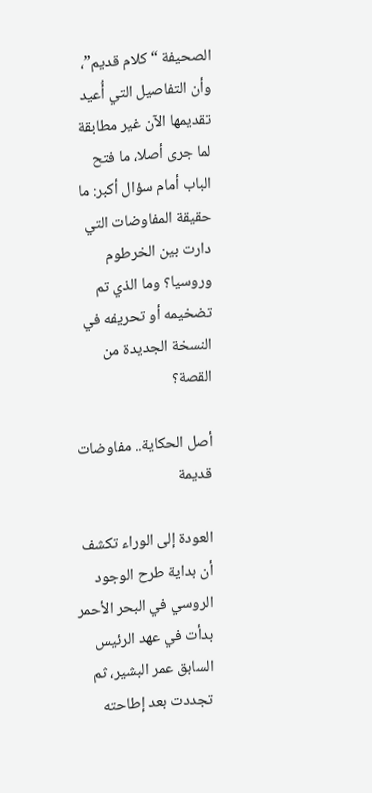الصحيفة “كلام قديم”، وأن التفاصيل التي أُعيد تقديمها الآن غير مطابقة لما جرى أصلا، ما فتح الباب أمام سؤال أكبر: ما حقيقة المفاوضات التي دارت بين الخرطوم وروسيا؟ وما الذي تم تضخيمه أو تحريفه في النسخة الجديدة من القصة؟

أصل الحكاية.. مفاوضات قديمة

العودة إلى الوراء تكشف أن بداية طرح الوجود الروسي في البحر الأحمر بدأت في عهد الرئيس السابق عمر البشير، ثم تجددت بعد إطاحته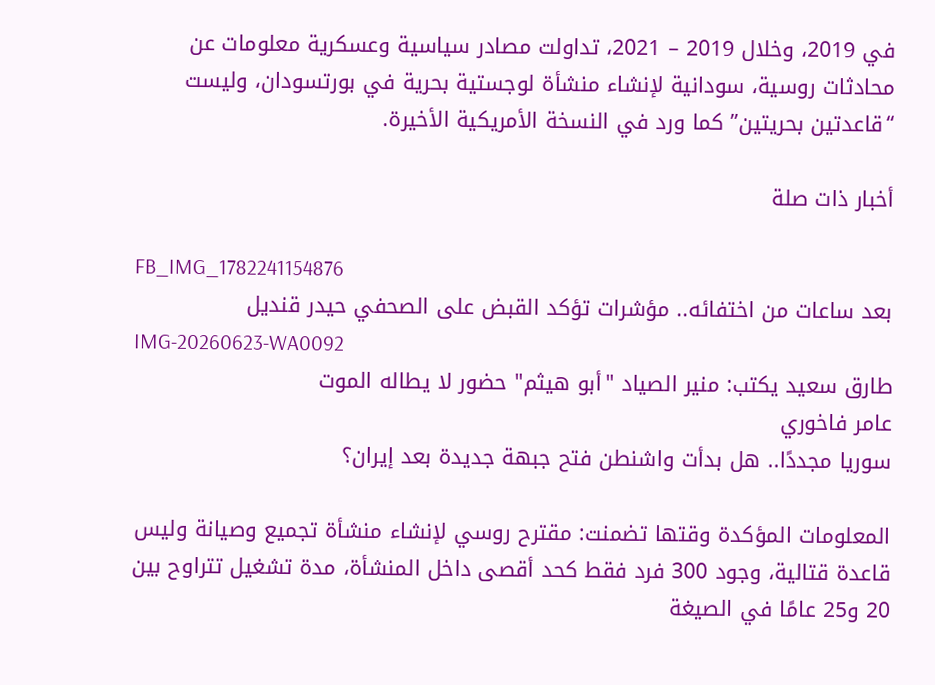في 2019، وخلال 2019 – 2021، تداولت مصادر سياسية وعسكرية معلومات عن محادثات روسية، سودانية لإنشاء منشأة لوجستية بحرية في بورتسودان، وليست “قاعدتين بحريتين” كما ورد في النسخة الأمريكية الأخيرة.

أخبار ذات صلة

FB_IMG_1782241154876
بعد ساعات من اختفائه.. مؤشرات تؤكد القبض على الصحفي حيدر قنديل
IMG-20260623-WA0092
طارق سعيد يكتب: منير الصياد "أبو هيثم" حضور لا يطاله الموت
عامر فاخوري
سوريا مجددًا.. هل بدأت واشنطن فتح جبهة جديدة بعد إيران؟

المعلومات المؤكدة وقتها تضمنت: مقترح روسي لإنشاء منشأة تجميع وصيانة وليس قاعدة قتالية، وجود 300 فرد فقط كحد أقصى داخل المنشأة، مدة تشغيل تتراوح بين 20 و25 عامًا في الصيغة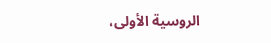الروسية الأولى،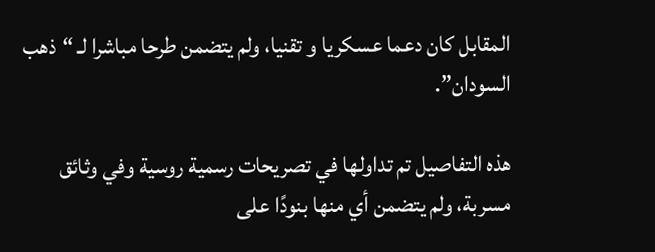المقابل كان دعما عسكريا و تقنيا، ولم يتضمن طرحا مباشرا لـ “ذهب السودان”.

هذه التفاصيل تم تداولها في تصريحات رسمية روسية وفي وثائق مسربة، ولم يتضمن أي منها بنودًا على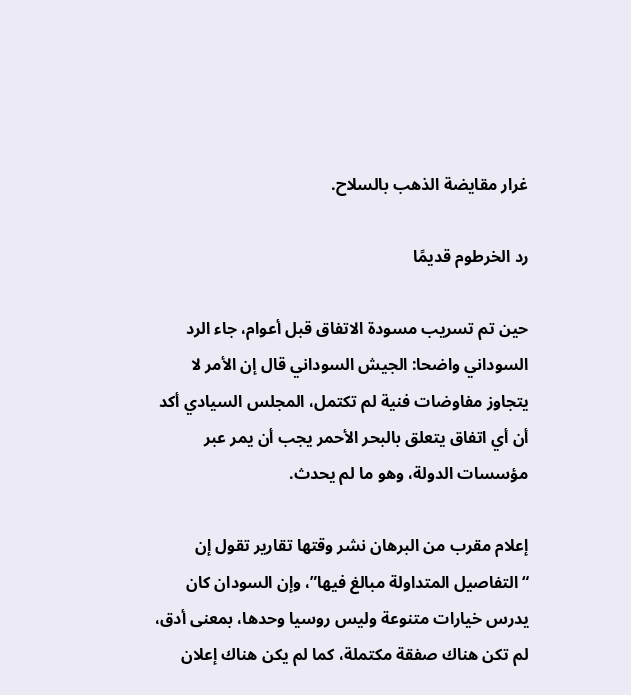غرار مقايضة الذهب بالسلاح.

رد الخرطوم قديمًا

حين تم تسريب مسودة الاتفاق قبل أعوام، جاء الرد السوداني واضحا: الجيش السوداني قال إن الأمر لا يتجاوز مفاوضات فنية لم تكتمل، المجلس السيادي أكد أن أي اتفاق يتعلق بالبحر الأحمر يجب أن يمر عبر مؤسسات الدولة، وهو ما لم يحدث.

إعلام مقرب من البرهان نشر وقتها تقارير تقول إن “التفاصيل المتداولة مبالغ فيها”، وإن السودان كان يدرس خيارات متنوعة وليس روسيا وحدها، بمعنى أدق، لم تكن هناك صفقة مكتملة، كما لم يكن هناك إعلان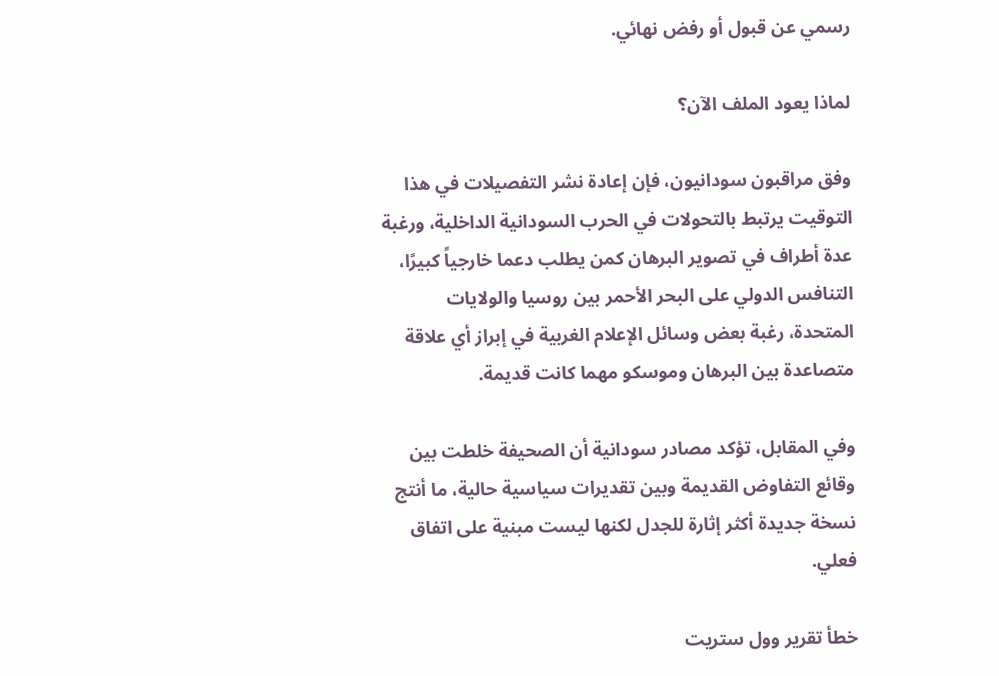رسمي عن قبول أو رفض نهائي.

لماذا يعود الملف الآن؟

وفق مراقبون سودانيون، فإن إعادة نشر التفصيلات في هذا التوقيت يرتبط بالتحولات في الحرب السودانية الداخلية، ورغبة عدة أطراف في تصوير البرهان كمن يطلب دعما خارجياً كبيرًا، التنافس الدولي على البحر الأحمر بين روسيا والولايات المتحدة، رغبة بعض وسائل الإعلام الغربية في إبراز أي علاقة متصاعدة بين البرهان وموسكو مهما كانت قديمة.

وفي المقابل، تؤكد مصادر سودانية أن الصحيفة خلطت بين وقائع التفاوض القديمة وبين تقديرات سياسية حالية، ما أنتج نسخة جديدة أكثر إثارة للجدل لكنها ليست مبنية على اتفاق فعلي.

خطأ تقرير وول ستريت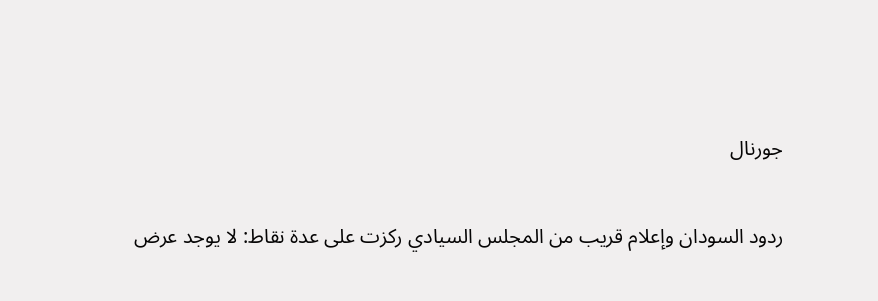جورنال

ردود السودان وإعلام قريب من المجلس السيادي ركزت على عدة نقاط: لا يوجد عرض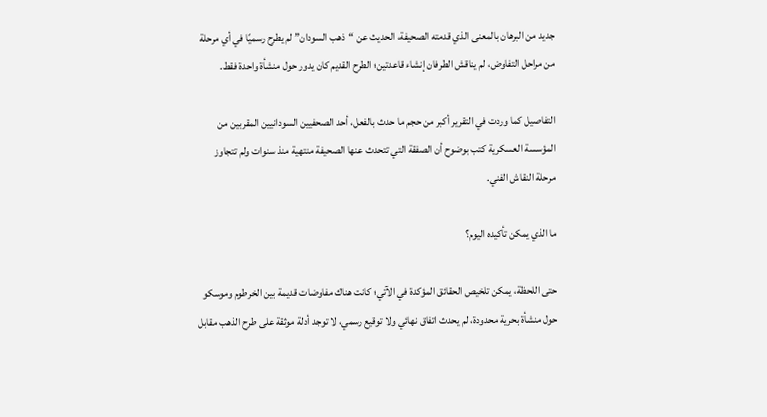جديد من البرهان بالمعنى الذي قدمته الصحيفة، الحديث عن “ذهب السودان” لم يطرح رسميًا في أي مرحلة من مراحل التفاوض، لم يناقش الطرفان إنشاء قاعدتين؛ الطرح القديم كان يدور حول منشأة واحدة فقط.

التفاصيل كما وردت في التقرير أكبر من حجم ما حدث بالفعل، أحد الصحفيين السودانيين المقربين من المؤسسة العسكرية كتب بوضوح أن الصفقة التي تتحدث عنها الصحيفة منتهية منذ سنوات ولم تتجاوز مرحلة النقاش الفني.

ما الذي يمكن تأكيده اليوم؟

حتى اللحظة، يمكن تلخيص الحقائق المؤكدة في الآتي؛ كانت هناك مفاوضات قديمة بين الخرطوم وموسكو حول منشأة بحرية محدودة، لم يحدث اتفاق نهائي ولا توقيع رسمي، لا توجد أدلة موثقة على طرح الذهب مقابل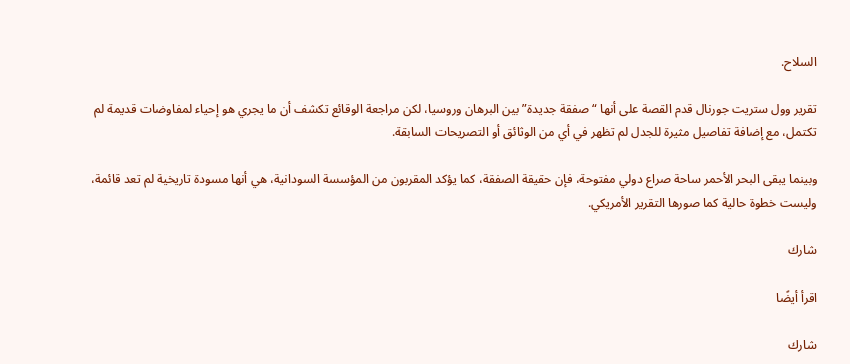السلاح.

تقرير وول ستريت جورنال قدم القصة على أنها “صفقة جديدة” بين البرهان وروسيا، لكن مراجعة الوقائع تكشف أن ما يجري هو إحياء لمفاوضات قديمة لم تكتمل، مع إضافة تفاصيل مثيرة للجدل لم تظهر في أي من الوثائق أو التصريحات السابقة.

وبينما يبقى البحر الأحمر ساحة صراع دولي مفتوحة، فإن حقيقة الصفقة، كما يؤكد المقربون من المؤسسة السودانية، هي أنها مسودة تاريخية لم تعد قائمة، وليست خطوة حالية كما صورها التقرير الأمريكي.

شارك

اقرأ أيضًا

شارك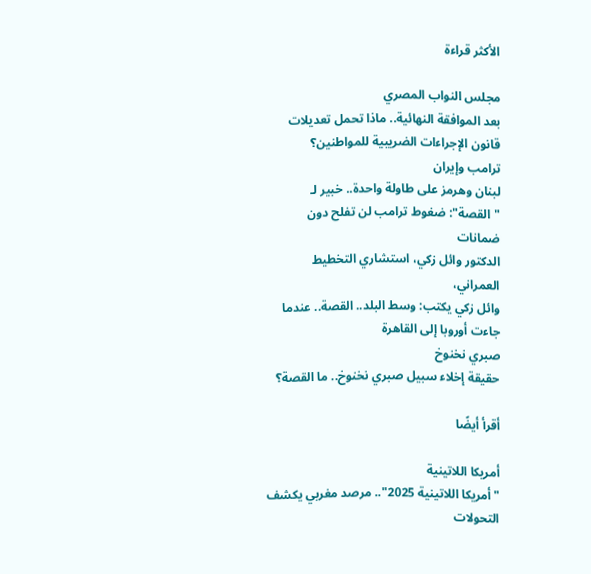الأكثر قراءة

مجلس النواب المصري
بعد الموافقة النهائية.. ماذا تحمل تعديلات قانون الإجراءات الضريبية للمواطنين؟
ترامب وإيران
لبنان وهرمز على طاولة واحدة.. خبير لـ "القصة": ضغوط ترامب لن تفلح دون ضمانات
الدكتور وائل زكي، استشاري التخطيط العمراني،
وائل زكي يكتب: وسط البلد.. القصة.. عندما جاءت أوروبا إلى القاهرة
صبري نخنوخ
حقيقة إخلاء سبيل صبري نخنوخ.. ما القصة؟

أقرأ أيضًا

أمريكا اللاتينية
"أمريكا اللاتينية 2025".. مرصد مغربي يكشف التحولات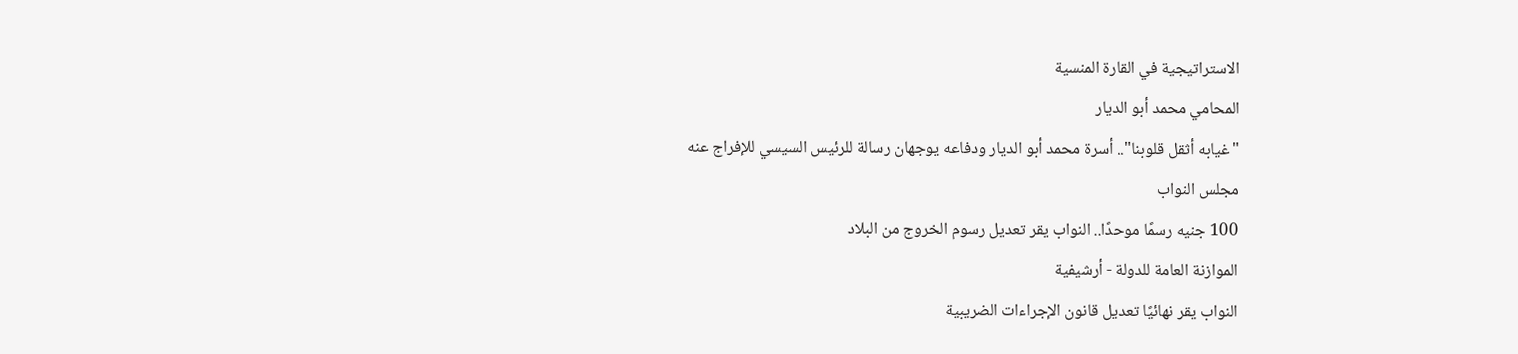الاستراتيجية في القارة المنسية
المحامي محمد أبو الديار
"غيابه أثقل قلوبنا".. أسرة محمد أبو الديار ودفاعه يوجهان رسالة للرئيس السيسي للإفراج عنه
مجلس النواب
100 جنيه رسمًا موحدًا.. النواب يقر تعديل رسوم الخروج من البلاد
الموازنة العامة للدولة - أرشيفية
النواب يقر نهائيًا تعديل قانون الإجراءات الضريبية